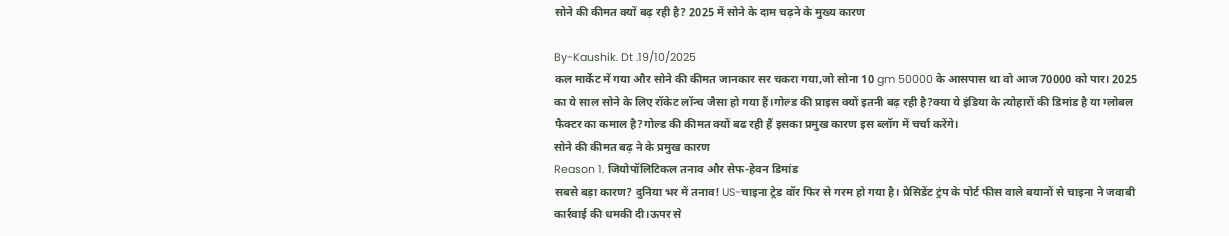सोने की कीमत क्यों बढ़ रही है? 2025 में सोने के दाम चढ़ने के मुख्य कारण

By-Kaushik. Dt .19/10/2025
कल मार्केट में गया और सोने की कीमत जानकार सर चकरा गया,जो सोना 10 gm 50000 के आसपास था वो आज 70000 को पार। 2025 का ये साल सोने के लिए रॉकेट लॉन्च जैसा हो गया हैं।गोल्ड की प्राइस क्यों इतनी बढ़ रही है?क्या ये इंडिया के त्योहारों की डिमांड है या ग्लोबल फैक्टर का कमाल है?गोल्ड की कीमत क्यों बढ रही हैं इसका प्रमुख कारण इस ब्लॉग में चर्चा करेंगे।
सोने की कीमत बढ़ ने के प्रमुख कारण
Reason 1. जियोपॉलिटिकल तनाव और सेफ-हेवन डिमांड
सबसे बड़ा कारण? दुनिया भर में तनाव! US-चाइना ट्रेड वॉर फिर से गरम हो गया है। प्रेसिडेंट ट्रंप के पोर्ट फीस वाले बयानों से चाइना ने जवाबी कार्रवाई की धमकी दी।ऊपर से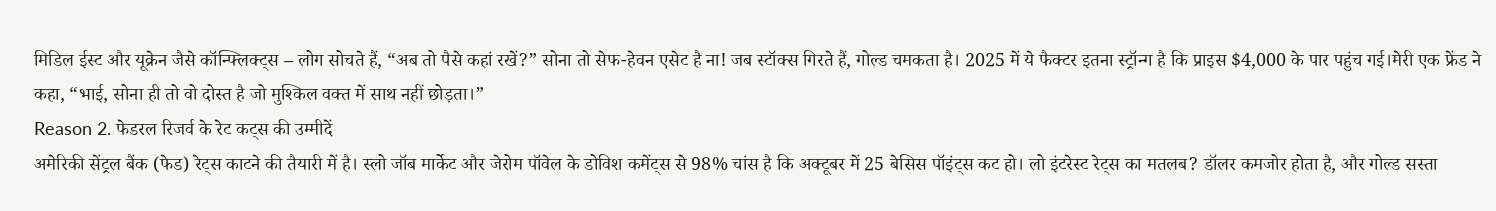मिडिल ईस्ट और यूक्रेन जैसे कॉन्फ्लिक्ट्स – लोग सोचते हैं, “अब तो पैसे कहां रखें?” सोना तो सेफ-हेवन एसेट है ना! जब स्टॉक्स गिरते हैं, गोल्ड चमकता है। 2025 में ये फैक्टर इतना स्ट्रॉन्ग है कि प्राइस $4,000 के पार पहुंच गई।मेरी एक फ्रेंड ने कहा, “भाई, सोना ही तो वो दोस्त है जो मुश्किल वक्त में साथ नहीं छोड़ता।”
Reason 2. फेडरल रिजर्व के रेट कट्स की उम्मीदें
अमेरिकी सेंट्रल बैंक (फेड) रेट्स काटने की तैयारी में है। स्लो जॉब मार्केट और जेरोम पॉवेल के डोविश कमेंट्स से 98% चांस है कि अक्टूबर में 25 बेसिस पॉइंट्स कट हो। लो इंटरेस्ट रेट्स का मतलब? डॉलर कमजोर होता है, और गोल्ड सस्ता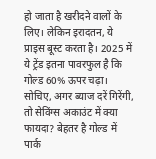हो जाता है खरीदने वालों के लिए। लेकिन इरादतन, ये प्राइस बूस्ट करता है। 2025 में ये ट्रेंड इतना पावरफुल है कि गोल्ड 60% ऊपर चढ़ा। सोचिए, अगर ब्याज दरें गिरेंगी, तो सेविंग्स अकाउंट में क्या फायदा? बेहतर है गोल्ड में पार्क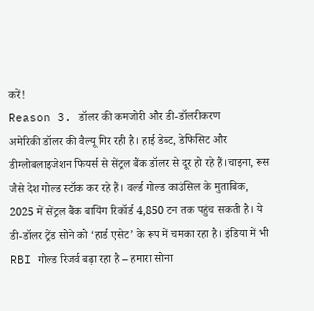करें!
Reason 3. डॉलर की कमजोरी और डी-डॉलरीकरण
अमेरिकी डॉलर की वैल्यू गिर रही है। हाई डेब्ट, डेफिसिट और डीग्लोबलाइजेशन फियर्स से सेंट्रल बैंक डॉलर से दूर हो रहे हैं।चाइना, रूस जैसे देश गोल्ड स्टॉक कर रहे हैं। वर्ल्ड गोल्ड काउंसिल के मुताबिक, 2025 में सेंट्रल बैंक बायिंग रिकॉर्ड 4,850 टन तक पहुंच सकती है। ये डी-डॉलर ट्रेंड सोने को ‘हार्ड एसेट’ के रूप में चमका रहा है। इंडिया में भी RBI गोल्ड रिजर्व बढ़ा रहा है – हमारा सोना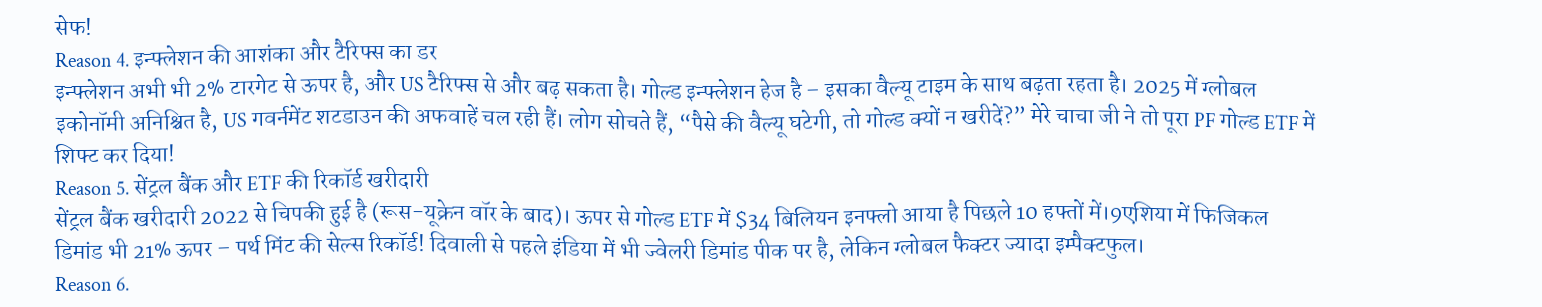सेफ!
Reason 4. इन्फ्लेशन की आशंका और टैरिफ्स का डर
इन्फ्लेशन अभी भी 2% टारगेट से ऊपर है, और US टैरिफ्स से और बढ़ सकता है। गोल्ड इन्फ्लेशन हेज है – इसका वैल्यू टाइम के साथ बढ़ता रहता है। 2025 में ग्लोबल इकोनॉमी अनिश्चित है, US गवर्नमेंट शटडाउन की अफवाहें चल रही हैं। लोग सोचते हैं, “पैसे की वैल्यू घटेगी, तो गोल्ड क्यों न खरीदें?” मेरे चाचा जी ने तो पूरा PF गोल्ड ETF में शिफ्ट कर दिया!
Reason 5. सेंट्रल बैंक और ETF की रिकॉर्ड खरीदारी
सेंट्रल बैंक खरीदारी 2022 से चिपकी हुई है (रूस-यूक्रेन वॉर के बाद)। ऊपर से गोल्ड ETF में $34 बिलियन इनफ्लो आया है पिछले 10 हफ्तों में।9एशिया में फिजिकल डिमांड भी 21% ऊपर – पर्थ मिंट की सेल्स रिकॉर्ड! दिवाली से पहले इंडिया में भी ज्वेलरी डिमांड पीक पर है, लेकिन ग्लोबल फैक्टर ज्यादा इम्पैक्टफुल।
Reason 6.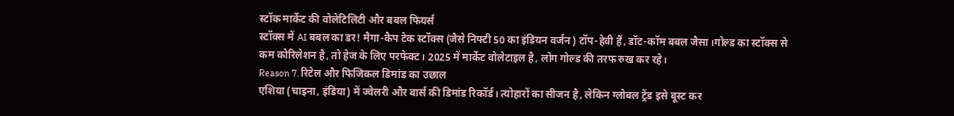स्टॉक मार्केट की वोलेटिलिटी और बबल फियर्स
स्टॉक्स में AI बबल का डर! मैगा-कैप टेक स्टॉक्स (जैसे निफ्टी 50 का इंडियन वर्जन) टॉप-हेवी हैं, डॉट-कॉम बबल जैसा।गोल्ड का स्टॉक्स से कम कोरिलेशन है, तो हेज के लिए परफेक्ट। 2025 में मार्केट वोलेटाइल है, लोग गोल्ड की तरफ रुख कर रहे।
Reason 7. रिटेल और फिजिकल डिमांड का उछाल
एशिया (चाइना, इंडिया) में ज्वेलरी और बार्स की डिमांड रिकॉर्ड। त्योहारों का सीजन है, लेकिन ग्लोबल ट्रेंड इसे बूस्ट कर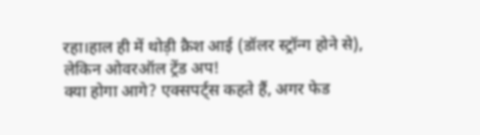रहा।हाल ही में थोड़ी क्रैश आई (डॉलर स्ट्रॉन्ग होने से), लेकिन ओवरऑल ट्रेंड अप!
क्या होगा आगे? एक्सपर्ट्स कहते हैं, अगर फेड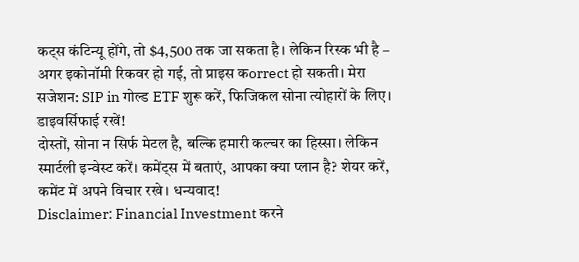कट्स कंटिन्यू होंगे, तो $4,500 तक जा सकता है। लेकिन रिस्क भी है – अगर इकोनॉमी रिकवर हो गई, तो प्राइस कorrect हो सकती। मेरा सजेशन: SIP in गोल्ड ETF शुरू करें, फिजिकल सोना त्योहारों के लिए। डाइवर्सिफाई रखें!
दोस्तों, सोना न सिर्फ मेटल है, बल्कि हमारी कल्चर का हिस्सा। लेकिन स्मार्टली इन्वेस्ट करें। कमेंट्स में बताएं, आपका क्या प्लान है? शेयर करें, कमेंट में अपने विचार रखे। धन्यवाद!
Disclaimer: Financial Investment करने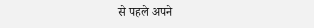से पहले अपने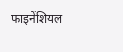फाइनेंशियल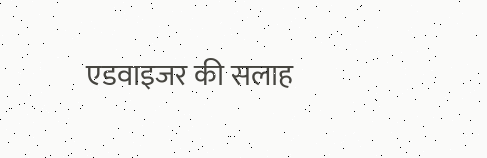एडवाइजर की सलाह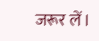जरूर लें।